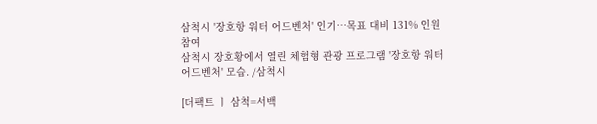삼척시 '장호항 워터 어드벤처' 인기…목표 대비 131% 인원 참여
삼척시 장호황에서 열린 체험형 관광 프로그램 '장호항 워터 어드벤처' 모습. /삼척시

[더팩트 ㅣ 삼척=서백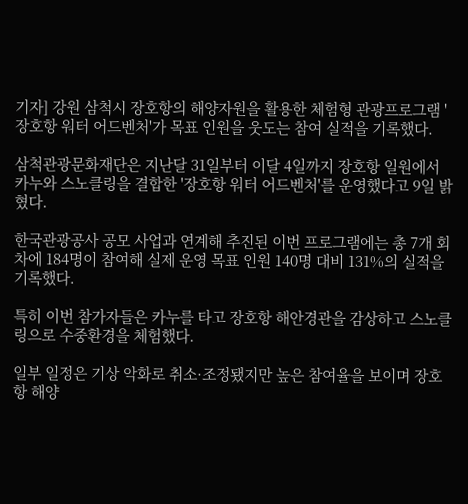기자] 강원 삼척시 장호항의 해양자원을 활용한 체험형 관광프로그램 '장호항 워터 어드벤처'가 목표 인원을 웃도는 참여 실적을 기록했다.

삼척관광문화재단은 지난달 31일부터 이달 4일까지 장호항 일원에서 카누와 스노클링을 결합한 '장호항 워터 어드벤처'를 운영했다고 9일 밝혔다.

한국관광공사 공모 사업과 연계해 추진된 이번 프로그램에는 총 7개 회차에 184명이 참여해 실제 운영 목표 인원 140명 대비 131%의 실적을 기록했다.

특히 이번 참가자들은 카누를 타고 장호항 해안경관을 감상하고 스노클링으로 수중환경을 체험했다.

일부 일정은 기상 악화로 취소·조정됐지만 높은 참여율을 보이며 장호항 해양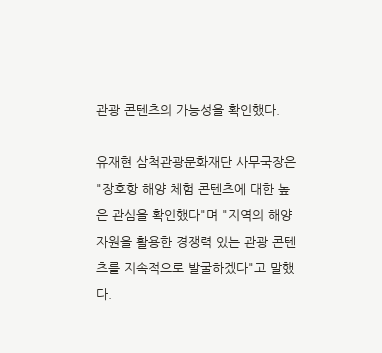관광 콘텐츠의 가능성을 확인했다.

유재현 삼척관광문화재단 사무국장은 "장호항 해양 체험 콘텐츠에 대한 높은 관심을 확인했다"며 "지역의 해양자원을 활용한 경쟁력 있는 관광 콘텐츠를 지속적으로 발굴하겠다"고 말했다.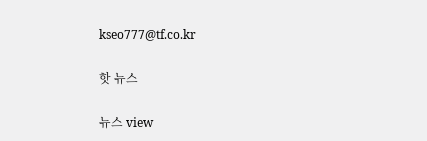kseo777@tf.co.kr

핫 뉴스

뉴스 view